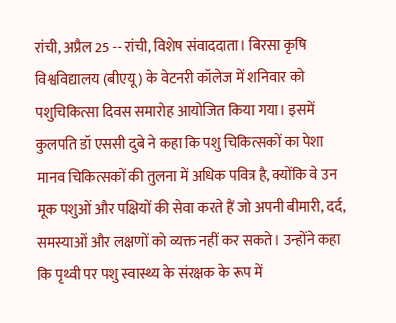रांची, अप्रैल 25 -- रांची, विशेष संवाददाता। बिरसा कृषि विश्वविद्यालय (बीएयू) के वेटनरी कॉलेज में शनिवार को पशुचिकित्सा दिवस समारोह आयोजित किया गया। इसमें कुलपति डॉ एससी दुबे ने कहा कि पशु चिकित्सकों का पेशा मानव चिकित्सकों की तुलना में अधिक पवित्र है, क्योंकि वे उन मूक पशुओं और पक्षियों की सेवा करते हैं जो अपनी बीमारी, दर्द, समस्याओं और लक्षणों को व्यक्त नहीं कर सकते। उन्होंने कहा कि पृथ्वी पर पशु स्वास्थ्य के संरक्षक के रूप में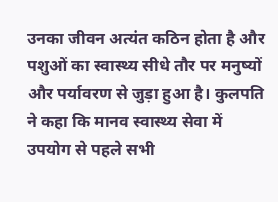उनका जीवन अत्यंत कठिन होता है और पशुओं का स्वास्थ्य सीधे तौर पर मनुष्यों और पर्यावरण से जुड़ा हुआ है। कुलपति ने कहा कि मानव स्वास्थ्य सेवा में उपयोग से पहले सभी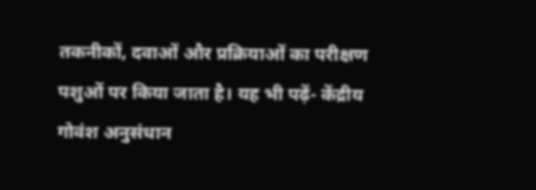तकनीकों, दवाओं और प्रक्रियाओं का परीक्षण पशुओं पर किया जाता है। यह भी पढ़ें- केंद्रीय गोवंश अनुसंधान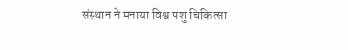संस्थान ने मनाया विश्व पशु चिकित्सा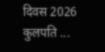दिवस 2026 कुलपति ...